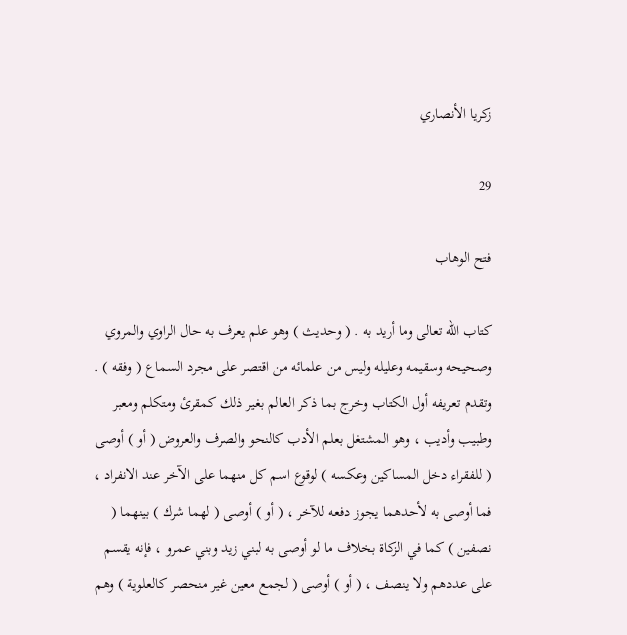زكريا الأنصاري

29

فتح الوهاب

كتاب الله تعالى وما أريد به . ( وحديث ) وهو علم يعرف به حال الراوي والمروي وصحيحه وسقيمه وعليله وليس من علمائه من اقتصر على مجرد السماع ( وفقه ) . وتقدم تعريفه أول الكتاب وخرج بما ذكر العالم بغير ذلك كمقرئ ومتكلم ومعبر وطبيب وأديب ، وهو المشتغل بعلم الأدب كالنحو والصرف والعروض ( أو ) أوصى ( للفقراء دخل المساكين وعكسه ) لوقوع اسم كل منهما على الآخر عند الانفراد ، فما أوصى به لأحدهما يجوز دفعه للآخر ، ( أو ) أوصى ( لهما شرك ) بينهما ( نصفين ) كما في الزكاة بخلاف ما لو أوصى به لبني زيد وبني عمرو ، فإنه يقسم على عددهم ولا ينصف ، ( أو ) أوصى ( لجمع معين غير منحصر كالعلوية ) وهم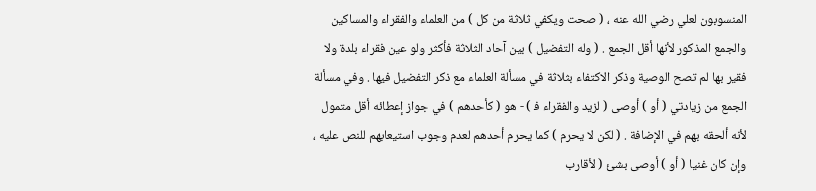المنسوبون لعلي رضي الله عنه ، ( صحت ويكفي ثلاثة من كل ) من العلماء والفقراء والمساكين والجمع المذكور لأنها أقل الجمع . ( وله التفضيل ) بين آحاد الثلاثة فأكثر ولو عين فقراء بلدة ولا فقير بها لم تصح الوصية وذكر الاكتفاء بثلاثة في مسألة العلماء مع ذكر التفضيل فيها . وفي مسألة الجمع من زيادتي ( أو ) أوصى ( لزيد والفقراء ف‍ ) - هو ( كأحدهم ) في جواز إعطائه أقل متمول لأنه ألحقه بهم في الإضافة . ( لكن لا يحرم ) كما يحرم أحدهم لعدم وجوب استيعابهم للنص عليه ، وإن كان غنيا ( أو ) أوصى بشئ ( لأقارب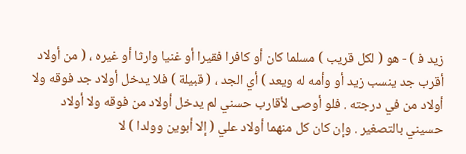زيد ف‍ ) - هو ( لكل قريب ) مسلما كان أو كافرا فقيرا أو غنيا وارثا أو غيره ، ( من أولاد أقرب جد ينسب زيد أو وأمه له ويعد ) أي الجد ، ( قبيلة ) فلا يدخل أولاد جد فوقه ولا أولاد من في درجته . فلو أوصى لأقارب حسني لم يدخل أولاد من فوقه ولا أولاد حسيني بالتصغير . وإن كان كل منهما أولاد علي ( إلا أبوين وولدا ) لا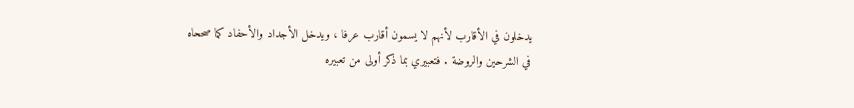يدخلون في الأقارب لأنهم لا يسمون أقارب عرفا ، ويدخل الأجداد والأحفاد كما صححاه في الشرحين والروضة . فتعبيري بما ذكر أولى من تعبيره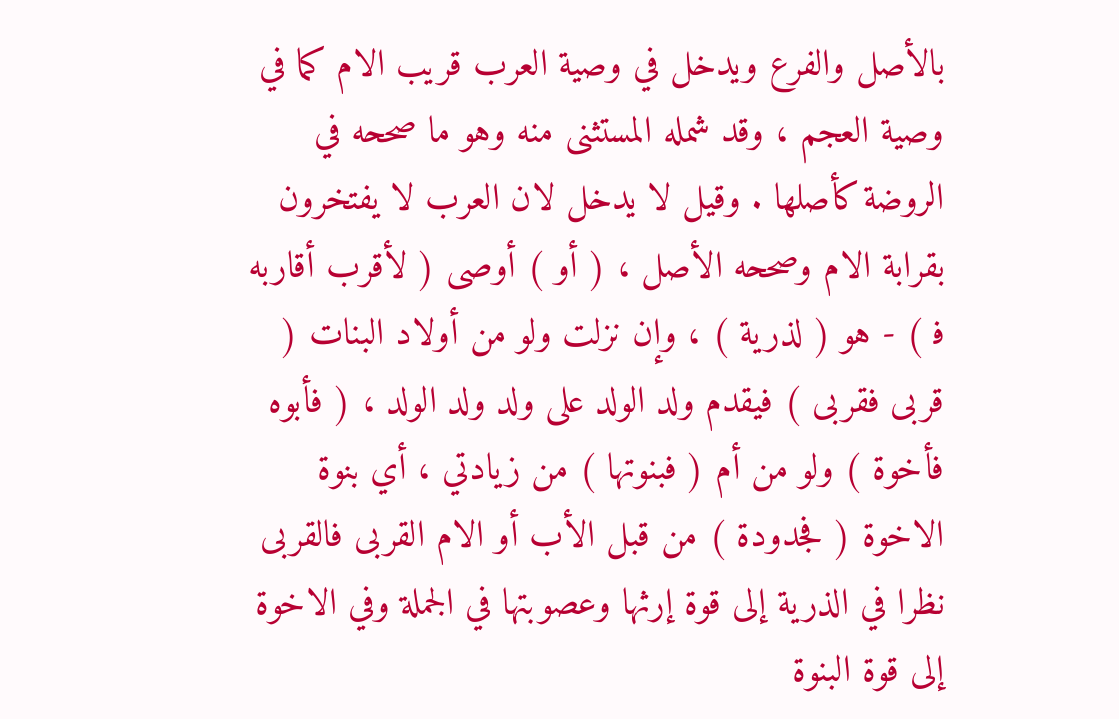بالأصل والفرع ويدخل في وصية العرب قريب الام كما في وصية العجم ، وقد شمله المستثنى منه وهو ما صححه في الروضة كأصلها . وقيل لا يدخل لان العرب لا يفتخرون بقرابة الام وصححه الأصل ، ( أو ) أوصى ( لأقرب أقاربه ف‍ ) - هو ( لذرية ) ، وإن نزلت ولو من أولاد البنات ( قربى فقربى ) فيقدم ولد الولد على ولد ولد الولد ، ( فأبوه فأخوة ) ولو من أم ( فبنوتها ) من زيادتي ، أي بنوة الاخوة ( فجدودة ) من قبل الأب أو الام القربى فالقربى نظرا في الذرية إلى قوة إرثها وعصوبتها في الجملة وفي الاخوة إلى قوة البنوة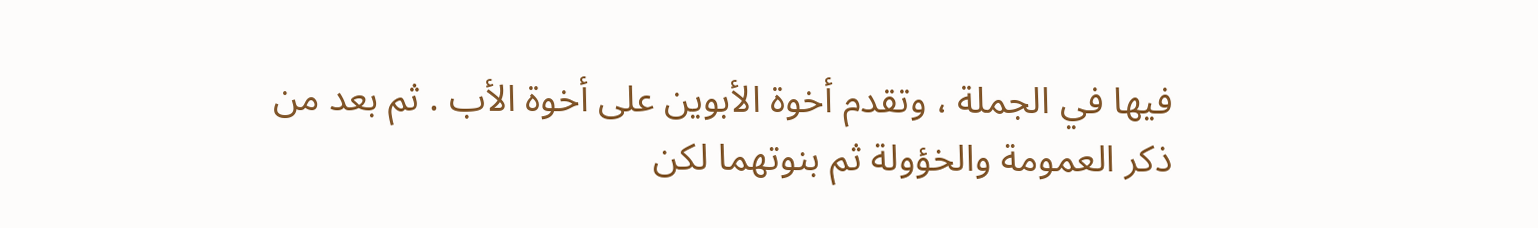فيها في الجملة ، وتقدم أخوة الأبوين على أخوة الأب . ثم بعد من ذكر العمومة والخؤولة ثم بنوتهما لكن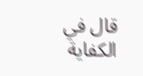قال في الكفاية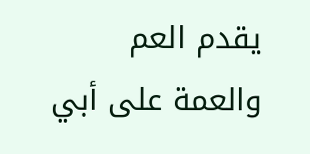يقدم العم والعمة على أبي